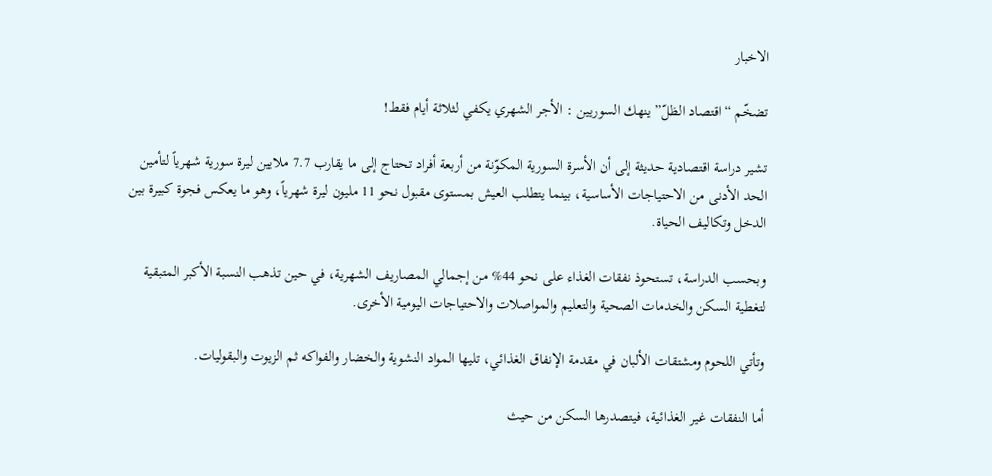الاخبار

تضخّم “اقتصاد الظلّ” ينهك السوريين : الأجر الشهري يكفي لثلاثة أيام فقط!

تشير دراسة اقتصادية حديثة إلى أن الأسرة السورية المكوّنة من أربعة أفراد تحتاج إلى ما يقارب 7.7 ملايين ليرة سورية شهرياً لتأمين الحد الأدنى من الاحتياجات الأساسية، بينما يتطلب العيش بمستوى مقبول نحو 11 مليون ليرة شهرياً، وهو ما يعكس فجوة كبيرة بين الدخل وتكاليف الحياة.

وبحسب الدراسة، تستحوذ نفقات الغذاء على نحو 44% من إجمالي المصاريف الشهرية، في حين تذهب النسبة الأكبر المتبقية لتغطية السكن والخدمات الصحية والتعليم والمواصلات والاحتياجات اليومية الأخرى.

وتأتي اللحوم ومشتقات الألبان في مقدمة الإنفاق الغذائي، تليها المواد النشوية والخضار والفواكه ثم الزيوت والبقوليات.

أما النفقات غير الغذائية، فيتصدرها السكن من حيث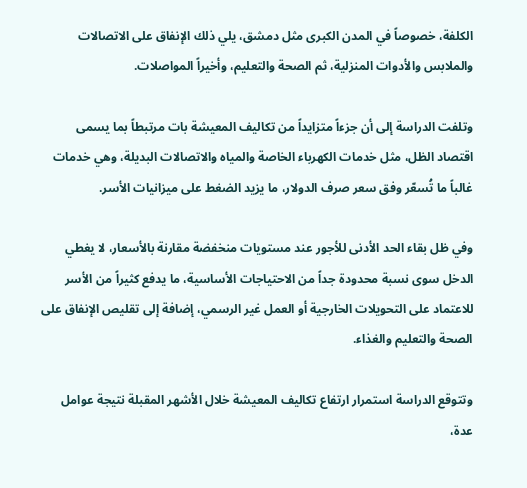الكلفة، خصوصاً في المدن الكبرى مثل دمشق، يلي ذلك الإنفاق على الاتصالات والملابس والأدوات المنزلية، ثم الصحة والتعليم، وأخيراً المواصلات.

وتلفت الدراسة إلى أن جزءاً متزايداً من تكاليف المعيشة بات مرتبطاً بما يسمى اقتصاد الظل، مثل خدمات الكهرباء الخاصة والمياه والاتصالات البديلة، وهي خدمات غالباً ما تُسعّر وفق سعر صرف الدولار، ما يزيد الضغط على ميزانيات الأسر.

وفي ظل بقاء الحد الأدنى للأجور عند مستويات منخفضة مقارنة بالأسعار، لا يغطي الدخل سوى نسبة محدودة جداً من الاحتياجات الأساسية، ما يدفع كثيراً من الأسر للاعتماد على التحويلات الخارجية أو العمل غير الرسمي، إضافة إلى تقليص الإنفاق على الصحة والتعليم والغذاء.

وتتوقع الدراسة استمرار ارتفاع تكاليف المعيشة خلال الأشهر المقبلة نتيجة عوامل عدة،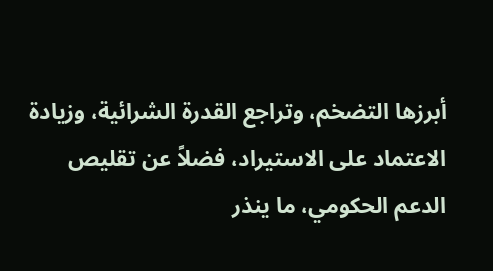أبرزها التضخم، وتراجع القدرة الشرائية، وزيادة الاعتماد على الاستيراد، فضلاً عن تقليص الدعم الحكومي، ما ينذر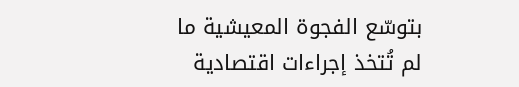بتوسّع الفجوة المعيشية ما لم تُتخذ إجراءات اقتصادية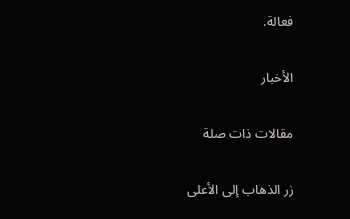فعالة.

الأخبار

مقالات ذات صلة

زر الذهاب إلى الأعلى